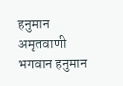हनुमान अमृतवाणी भगवान हनुमान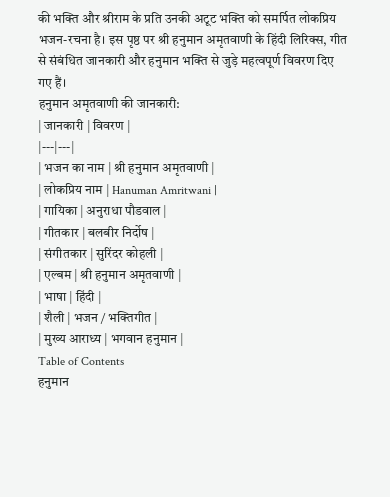की भक्ति और श्रीराम के प्रति उनकी अटूट भक्ति को समर्पित लोकप्रिय भजन-रचना है। इस पृष्ठ पर श्री हनुमान अमृतवाणी के हिंदी लिरिक्स, गीत से संबंधित जानकारी और हनुमान भक्ति से जुड़े महत्वपूर्ण विवरण दिए गए हैं।
हनुमान अमृतवाणी की जानकारी:
| जानकारी | विवरण |
|---|---|
| भजन का नाम | श्री हनुमान अमृतवाणी |
| लोकप्रिय नाम | Hanuman Amritwani |
| गायिका | अनुराधा पौडवाल |
| गीतकार | बलबीर निर्दोष |
| संगीतकार | सुरिंदर कोहली |
| एल्बम | श्री हनुमान अमृतवाणी |
| भाषा | हिंदी |
| शैली | भजन / भक्तिगीत |
| मुख्य आराध्य | भगवान हनुमान |
Table of Contents
हनुमान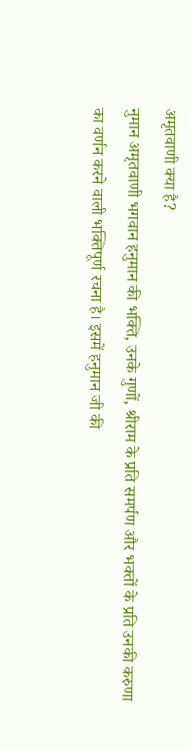अमृतवाणी क्या है?
नुमान अमृतवाणी भगवान हनुमान की भक्ति, उनके गुणों, श्रीराम के प्रति समर्पण और भक्तों के प्रति उनकी करुणा का वर्णन करने वाली भक्तिपूर्ण रचना है। इसमें हनुमान जी की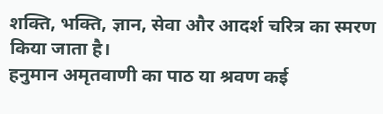शक्ति, भक्ति, ज्ञान, सेवा और आदर्श चरित्र का स्मरण किया जाता है।
हनुमान अमृतवाणी का पाठ या श्रवण कई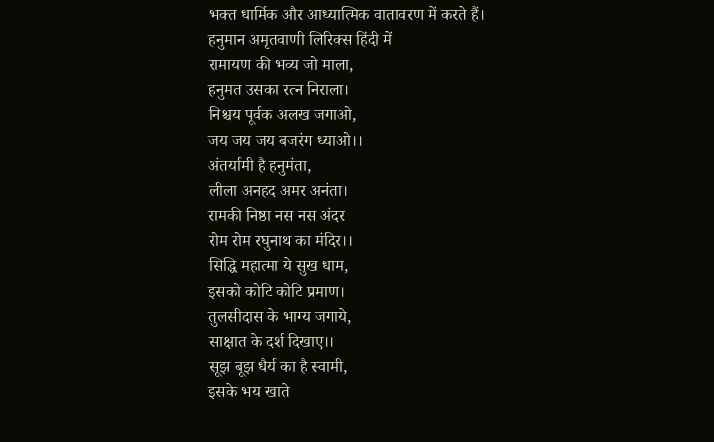भक्त धार्मिक और आध्यात्मिक वातावरण में करते हैं।
हनुमान अमृतवाणी लिरिक्स हिंदी में
रामायण की भव्य जो माला,
हनुमत उसका रत्न निराला।
निश्चय पूर्वक अलख जगाओ,
जय जय जय बजरंग ध्याओ।।
अंतर्यामी है हनुमंता,
लीला अनहद अमर अनंता।
रामकी निष्ठा नस नस अंदर
रोम रोम रघुनाथ का मंदिर।।
सिद्धि महात्मा ये सुख धाम,
इसको कोटि कोटि प्रमाण।
तुलसीदास के भाग्य जगाये,
साक्षात के दर्श दिखाए।।
सूझ बूझ धैर्य का है स्वामी,
इसके भय खाते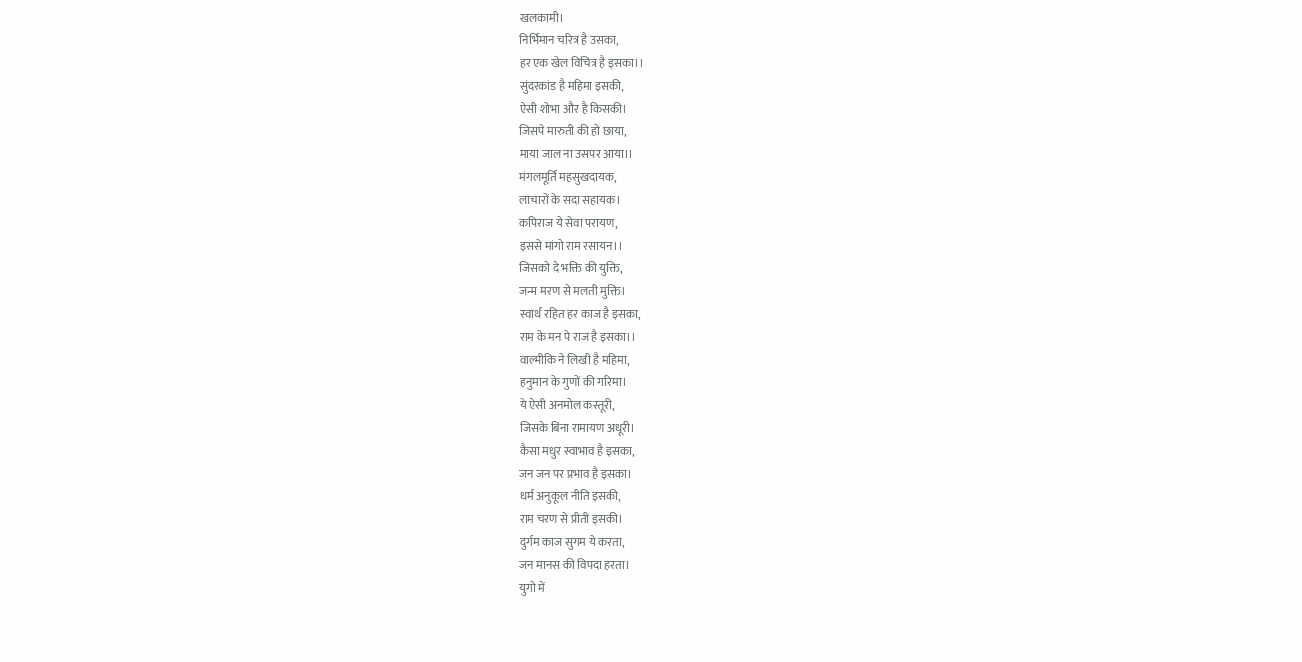खलकामी।
निर्भिमान चरित्र है उसका,
हर एक खेल विचित्र है इसका।।
सुंदरकांड है महिमा इसकी,
ऐसी शोभा और है किसकी।
जिसपे मारुती की हो छाया,
माया जाल ना उसपर आया।।
मंगलमूर्ति महसुखदायक,
लाचारों के सदा सहायक।
कपिराज ये सेवा परायण,
इससे मांगो राम रसायन।।
जिसको दे भक्ति की युक्ति,
जन्म मरण से मलती मुक्ति।
स्वार्थ रहित हर काज है इसका,
राम के मन पे राज है इसका।।
वाल्मीकि ने लिखी है महिमा,
हनुमान के गुणों की गरिमा।
ये ऐसी अनमोल कस्तूरी,
जिसके बिना रामायण अधूरी।
कैसा मधुर स्वाभाव है इसका,
जन जन पर प्रभाव है इसका।
धर्म अनुकूल नीति इसकी,
राम चरण से प्रीती इसकी।
दुर्गम काज सुगम ये करता,
जन मानस की विपदा हरता।
युगो में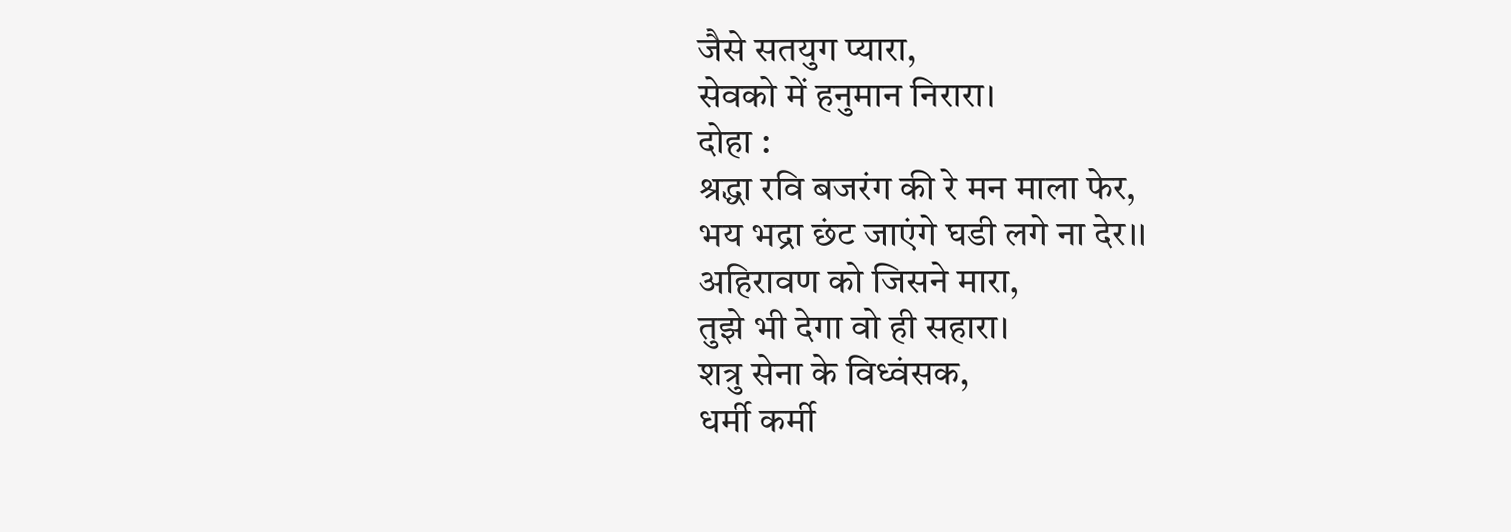जैसे सतयुग प्यारा,
सेवको में हनुमान निरारा।
दोहा :
श्रद्धा रवि बजरंग की रे मन माला फेर,
भय भद्रा छंट जाएंगे घडी लगे ना देर।।
अहिरावण को जिसने मारा,
तुझे भी देगा वो ही सहारा।
शत्रु सेना के विध्वंसक,
धर्मी कर्मी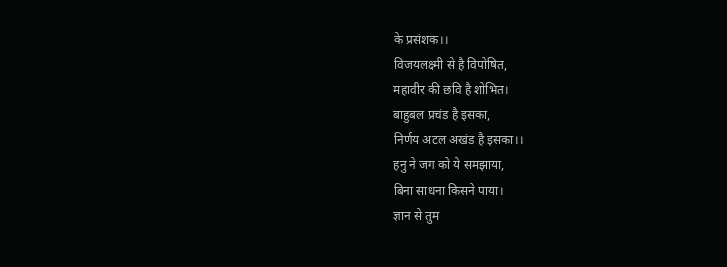के प्रसंशक।।
विजयलक्ष्मी से है विपोषित,
महावीर की छवि है शोभित।
बाहुबल प्रचंड है इसका,
निर्णय अटल अखंड है इसका।।
हनु ने जग को ये समझाया,
बिना साधना किसने पाया।
ज्ञान से तुम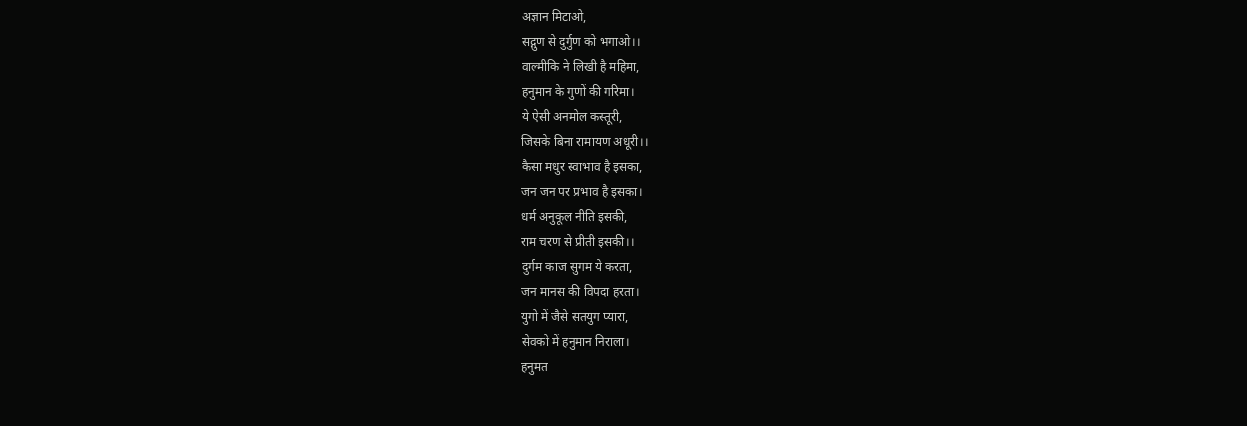अज्ञान मिटाओ,
सद्गुण से दुर्गुण को भगाओ।।
वाल्मीकि ने लिखी है महिमा,
हनुमान के गुणों की गरिमा।
ये ऐसी अनमोल कस्तूरी,
जिसके बिना रामायण अधूरी।।
कैसा मधुर स्वाभाव है इसका,
जन जन पर प्रभाव है इसका।
धर्म अनुकूल नीति इसकी,
राम चरण से प्रीती इसकी।।
दुर्गम काज सुगम ये करता,
जन मानस की विपदा हरता।
युगो में जैसे सतयुग प्यारा,
सेवको में हनुमान निराला।
हनुमत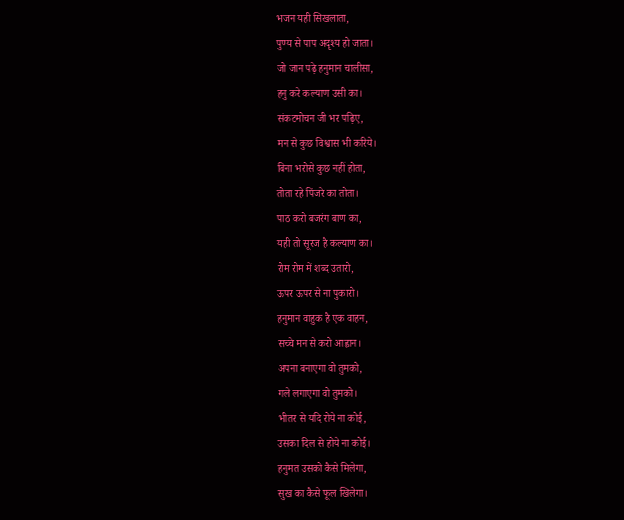भजन यही सिखलाता,
पुण्य से पाप अदृश्य हो जाता।
जो जान पढ़े हनुमान चालीसा,
हनु करे कल्याण उसी का।
संकटमोचन जी भर पढ़िए,
मन से कुछ विश्वास भी करिये।
बिना भरोसे कुछ नहीं होता,
तोता रहे पिंजरे का तोता।
पाठ करो बजरंग बाण का,
यही तो सूरज है कल्याण का।
रोम रोम में शब्द उतारो,
ऊपर ऊपर से ना पुकारो।
हनुमान वाहुक है एक वाहन,
सच्चे मन से करो आह्वान।
अपना बनाएगा वो तुमको,
गले लगाएगा वो तुमको।
भीतर से यदि रोये ना कोई,
उसका दिल से होये ना कोई।
हनुमत उसको कैसे मिलेगा,
सुख का कैसे फूल खिलेगा।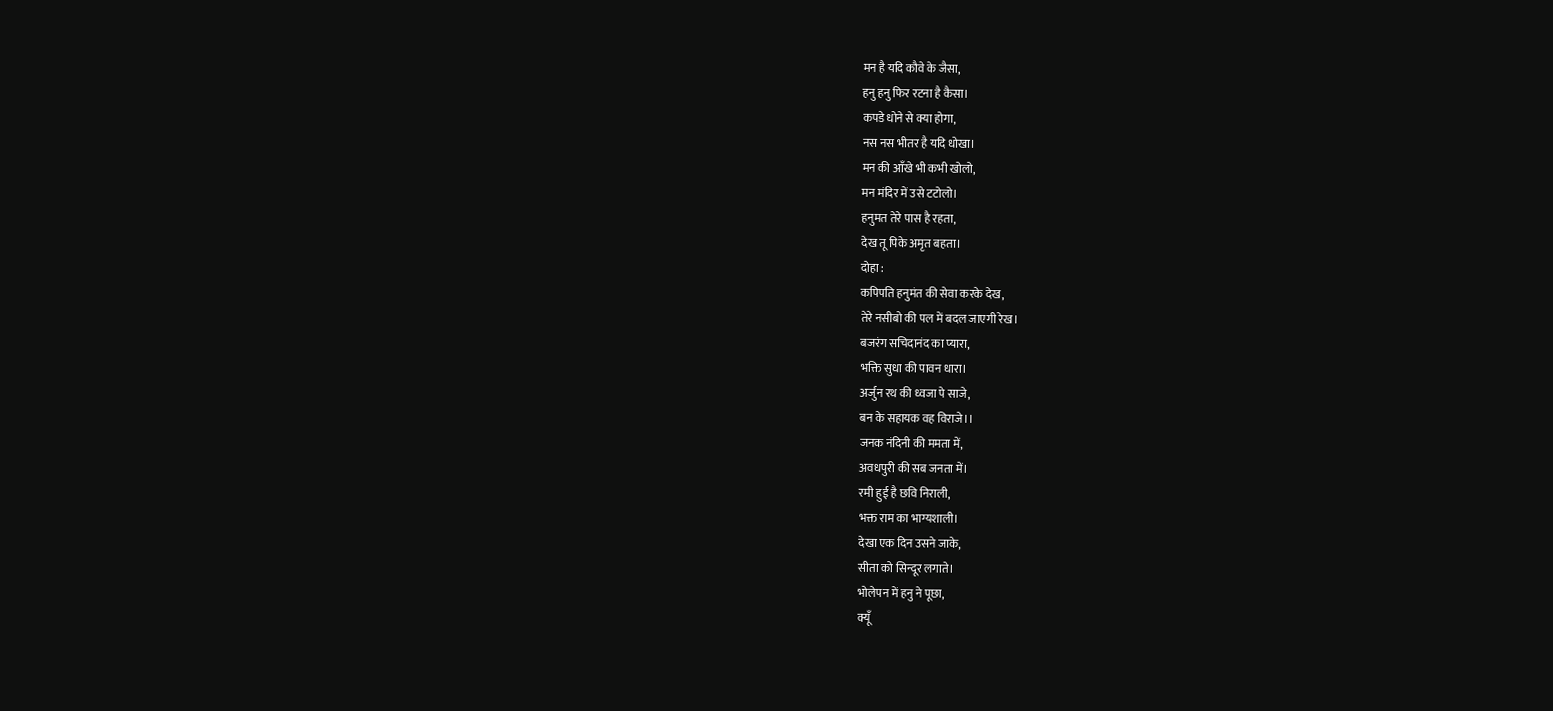मन है यदि कौवे के जैसा,
हनु हनु फिर रटना है कैसा।
कपडे धोने से क्या होगा,
नस नस भीतर है यदि धोखा।
मन की आँखे भी कभी खोलो,
मन मंदिर में उसे टटोलो।
हनुमत तेरे पास है रहता,
देख तू पिके अमृत बहता।
दोहा :
कपिपति हनुमंत की सेवा करके देख,
तेरे नसीबो की पल में बदल जाएगी रेख।
बजरंग सचिदानंद का प्यारा,
भक्ति सुधा की पावन धारा।
अर्जुन रथ की ध्वजा पे साजे,
बन के सहायक वह विराजे।।
जनक नंदिनी की ममता में,
अवधपुरी की सब जनता में।
रमी हुई है छवि निराली,
भक्त राम का भाग्यशाली।
देखा एक दिन उसने जाके,
सीता को सिन्दूर लगाते।
भोलेपन में हनु ने पूछा,
क्यूँ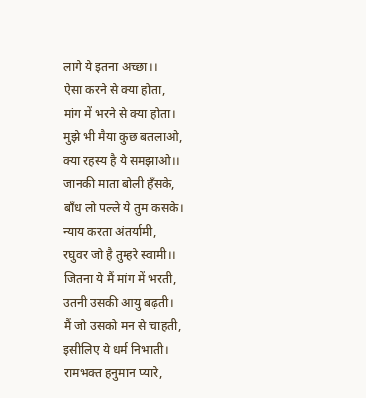लागे ये इतना अच्छा।।
ऐसा करने से क्या होता,
मांग में भरने से क्या होता।
मुझे भी मैया कुछ बतलाओ,
क्या रहस्य है ये समझाओ।।
जानकी माता बोली हँसके,
बाँध लो पल्ले ये तुम कसके।
न्याय करता अंतर्यामी,
रघुवर जो है तुम्हरे स्वामी।।
जितना ये मैं मांग में भरती,
उतनी उसकी आयु बढ़ती।
मैं जो उसको मन से चाहती,
इसीलिए ये धर्म निभाती।
रामभक्त हनुमान प्यारे,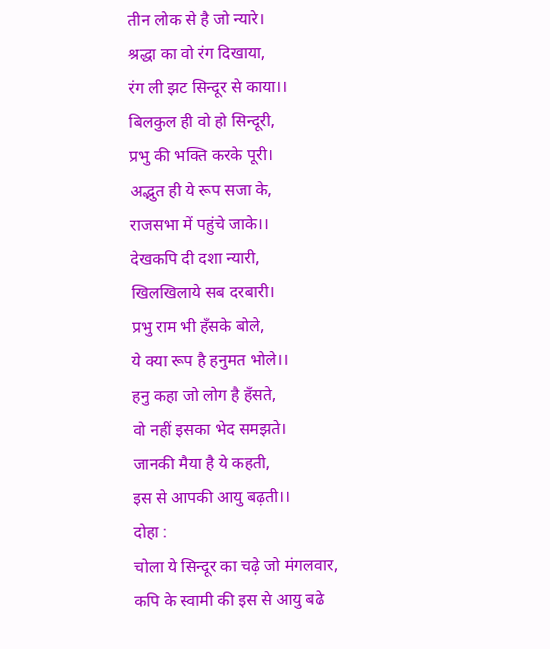तीन लोक से है जो न्यारे।
श्रद्धा का वो रंग दिखाया,
रंग ली झट सिन्दूर से काया।।
बिलकुल ही वो हो सिन्दूरी,
प्रभु की भक्ति करके पूरी।
अद्भुत ही ये रूप सजा के,
राजसभा में पहुंचे जाके।।
देखकपि दी दशा न्यारी,
खिलखिलाये सब दरबारी।
प्रभु राम भी हँसके बोले,
ये क्या रूप है हनुमत भोले।।
हनु कहा जो लोग है हँसते,
वो नहीं इसका भेद समझते।
जानकी मैया है ये कहती,
इस से आपकी आयु बढ़ती।।
दोहा :
चोला ये सिन्दूर का चढ़े जो मंगलवार,
कपि के स्वामी की इस से आयु बढे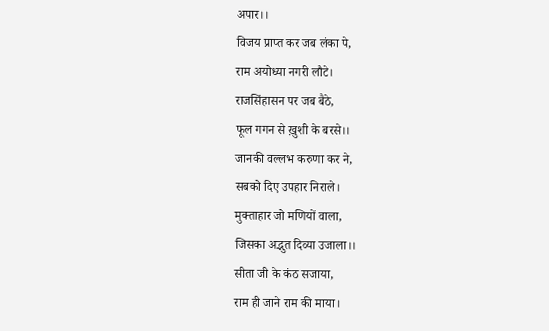अपार।।
विजय प्राप्त कर जब लंका पे,
राम अयोध्या नगरी लौटे।
राजसिंहासन पर जब बैठे,
फूल गगन से ख़ुशी के बरसे।।
जानकी वल्लभ करुणा कर ने,
सबको दिए उपहार निराले।
मुक्ताहार जो मणियों वाला,
जिसका अद्भुत दिव्या उजाला।।
सीता जी के कंठ सजाया,
राम ही जाने राम की माया।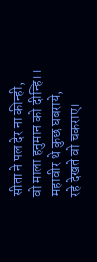सीता ने पल देर ना कीन्ही,
वो माला हनुमान को दीन्हि।।
महावीर थे कुछ घबराये,
रहे देखते वो चकराए।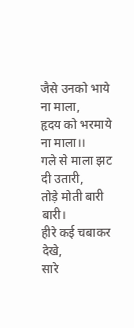जैसे उनको भाये ना माला,
हृदय को भरमाये ना माला।।
गले से माला झट दी उतारी,
तोड़े मोती बारी बारी।
हीरे कई चबाकर देखे,
सारे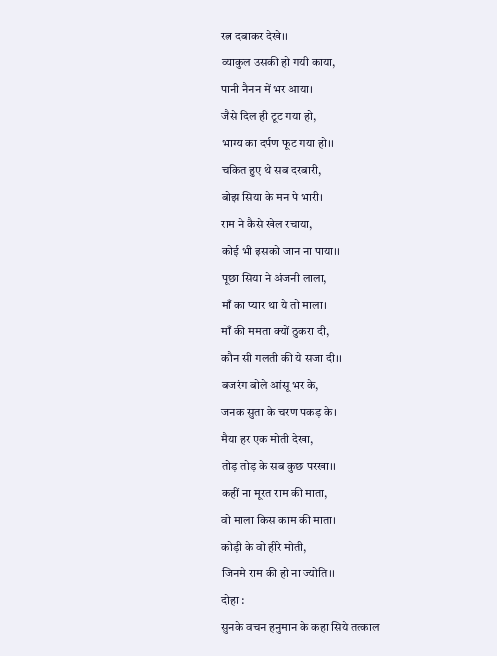रत्न दबाकर देखे।।
व्याकुल उसकी हो गयी काया,
पानी नैनन में भर आया।
जैसे दिल ही टूट गया हो,
भाग्य का दर्पण फूट गया हो।।
चकित हुए थे सब दरबारी,
बोझ सिया के मन पे भारी।
राम ने कैसे खेल रचाया,
कोई भी इसको जान ना पाया।।
पूछा सिया ने अंजनी लाला,
माँ का प्यार था ये तो माला।
माँ की ममता क्यों ठुकरा दी,
कौन सी गलती की ये सजा दी।।
बजरंग बोले आंसू भर के,
जनक सुता के चरण पकड़ के।
मैया हर एक मोती देखा,
तोड़ तोड़ के सब कुछ परखा।।
कहीं ना मूरत राम की माता,
वो माला किस काम की माता।
कोड़ी के वो हीरे मोती,
जिनमे राम की हो ना ज्योति।।
दोहा :
सुनके वचन हनुमान के कहा सिये तत्काल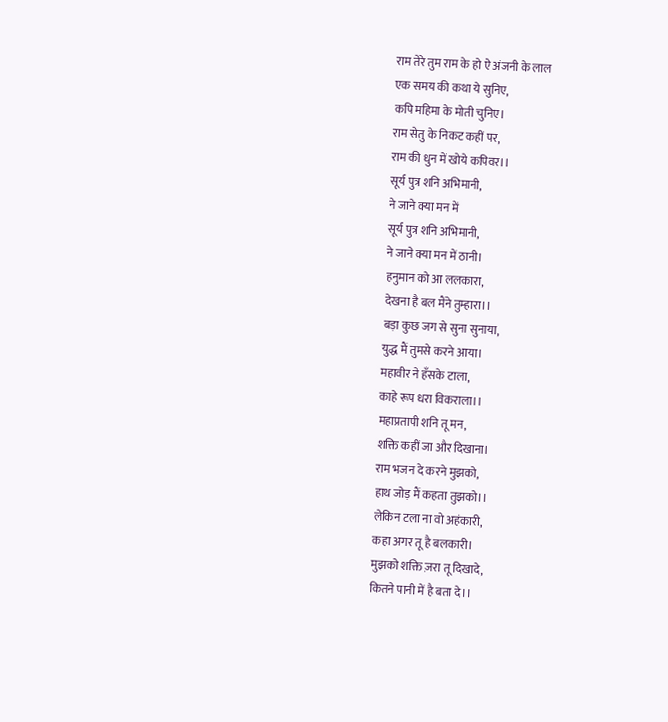राम तेरे तुम राम के हो ऐ अंजनी के लाल
एक समय की कथा ये सुनिए,
कपि महिमा के मोती चुनिए।
राम सेतु के निकट कहीं पर,
राम की धुन में खोये कपिवर।।
सूर्य पुत्र शनि अभिमानी,
ने जाने क्या मन में
सूर्य पुत्र शनि अभिमानी,
ने जाने क्या मन में ठानी।
हनुमान को आ ललकारा,
देखना है बल मैंने तुम्हारा।।
बड़ा कुछ जग से सुना सुनाया,
युद्ध मैं तुमसे करने आया।
महावीर ने हँसके टाला,
काहे रूप धरा विकराला।।
महाप्रतापी शनि तू मन,
शक्ति कहीं जा और दिखाना।
राम भजन दे करने मुझको,
हाथ जोड़ मैं कहता तुझको।।
लेकिन टला ना वो अहंकारी,
कहा अगर तू है बलकारी।
मुझको शक्ति ज़रा तू दिखादे,
कितने पानी में है बता दे।।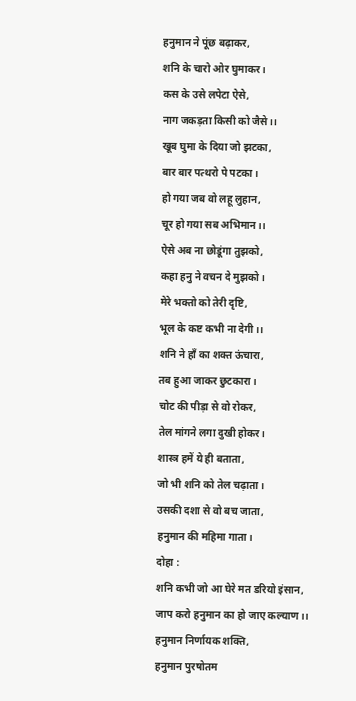हनुमान ने पूंछ बढ़ाकर,
शनि के चारो ओर घुमाकर।
कस के उसे लपेटा ऐसे,
नाग जकड़ता किसी को जैसे।।
खूब घुमा के दिया जो झटका,
बार बार पत्थरो पे पटका।
हो गया जब वो लहू लुहान,
चूर हो गया सब अभिमान।।
ऐसे अब ना छोडूंगा तुझको,
कहा हनु ने वचन दे मुझको।
मेरे भक्तो को तेरी दृष्टि,
भूल के कष्ट कभी ना देगी।।
शनि ने हाँ का शक्त ऊंचारा,
तब हुआ जाकर छुटकारा।
चोट की पीड़ा से वो रोकर,
तेल मांगने लगा दुखी होकर।
शास्त्र हमें ये ही बताता,
जो भी शनि को तेल चढ़ाता।
उसकी दशा से वो बच जाता,
हनुमान की महिमा गाता।
दोहा :
शनि कभी जो आ घेरे मत डरियो इंसान,
जाप करो हनुमान का हो जाए कल्याण।।
हनुमान निर्णायक शक्ति,
हनुमान पुरषोतम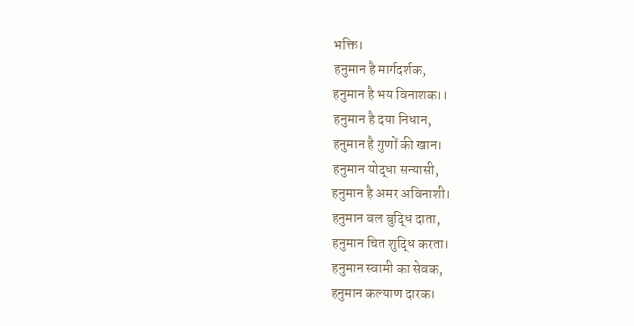भक्ति।
हनुमान है मार्गदर्शक,
हनुमान है भय विनाशक।।
हनुमान है दया निधान,
हनुमान है गुणों की खान।
हनुमान योद्धा सन्यासी,
हनुमान है अमर अविनाशी।
हनुमान बल बुद्धि दाता,
हनुमान चित शुद्धि करता।
हनुमान स्वामी का सेवक,
हनुमान कल्याण दारक।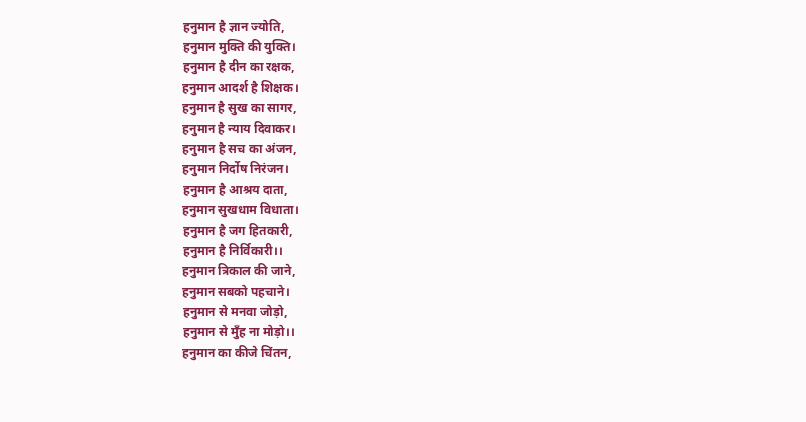हनुमान है ज्ञान ज्योति,
हनुमान मुक्ति की युक्ति।
हनुमान है दीन का रक्षक,
हनुमान आदर्श है शिक्षक।
हनुमान है सुख का सागर,
हनुमान है न्याय दिवाकर।
हनुमान है सच का अंजन,
हनुमान निर्दोष निरंजन।
हनुमान है आश्रय दाता,
हनुमान सुखधाम विधाता।
हनुमान है जग हितकारी,
हनुमान है निर्विकारी।।
हनुमान त्रिकाल की जाने,
हनुमान सबको पहचाने।
हनुमान से मनवा जोड़ो,
हनुमान से मुँह ना मोड़ो।।
हनुमान का कीजे चिंतन,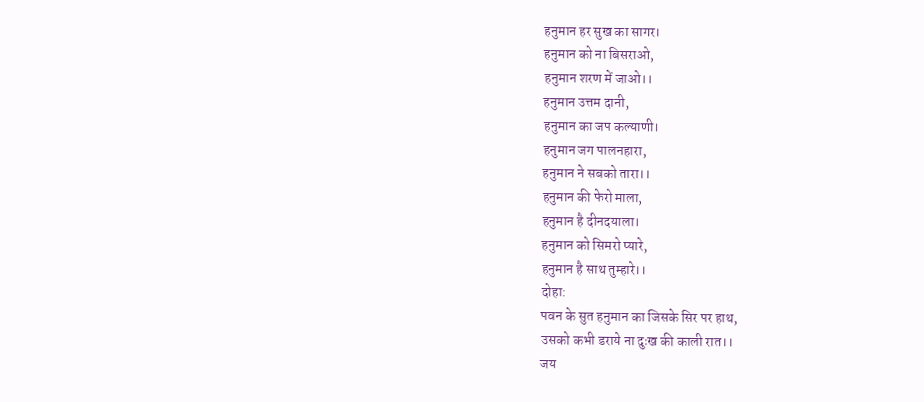हनुमान हर सुख का सागर।
हनुमान को ना बिसराओ,
हनुमान शरण में जाओ।।
हनुमान उत्तम दानी,
हनुमान का जप कल्याणी।
हनुमान जग पालनहारा,
हनुमान ने सबको तारा।।
हनुमान की फेरो माला,
हनुमान है दीनदयाला।
हनुमान को सिमरो प्यारे,
हनुमान है साथ तुम्हारे।।
दोहा:
पवन के सुत हनुमान का जिसके सिर पर हाथ,
उसको कभी डराये ना दुःख की काली रात।।
जय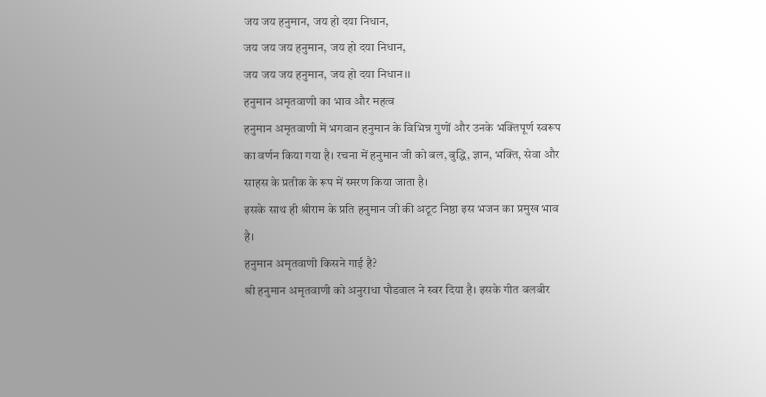जय जय हनुमान, जय हो दया निधान,
जय जय जय हनुमान, जय हो दया निधान,
जय जय जय हनुमान, जय हो दया निधान।।
हनुमान अमृतवाणी का भाव और महत्व
हनुमान अमृतवाणी में भगवान हनुमान के विभिन्न गुणों और उनके भक्तिपूर्ण स्वरूप का वर्णन किया गया है। रचना में हनुमान जी को बल, बुद्धि, ज्ञान, भक्ति, सेवा और साहस के प्रतीक के रूप में स्मरण किया जाता है।
इसके साथ ही श्रीराम के प्रति हनुमान जी की अटूट निष्ठा इस भजन का प्रमुख भाव है।
हनुमान अमृतवाणी किसने गाई है?
श्री हनुमान अमृतवाणी को अनुराधा पौडवाल ने स्वर दिया है। इसके गीत बलबीर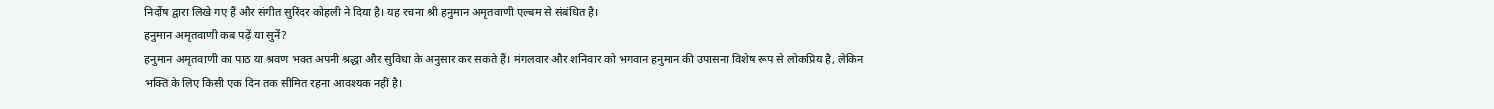निर्दोष द्वारा लिखे गए हैं और संगीत सुरिंदर कोहली ने दिया है। यह रचना श्री हनुमान अमृतवाणी एल्बम से संबंधित है।
हनुमान अमृतवाणी कब पढ़ें या सुनें?
हनुमान अमृतवाणी का पाठ या श्रवण भक्त अपनी श्रद्धा और सुविधा के अनुसार कर सकते हैं। मंगलवार और शनिवार को भगवान हनुमान की उपासना विशेष रूप से लोकप्रिय है, लेकिन भक्ति के लिए किसी एक दिन तक सीमित रहना आवश्यक नहीं है।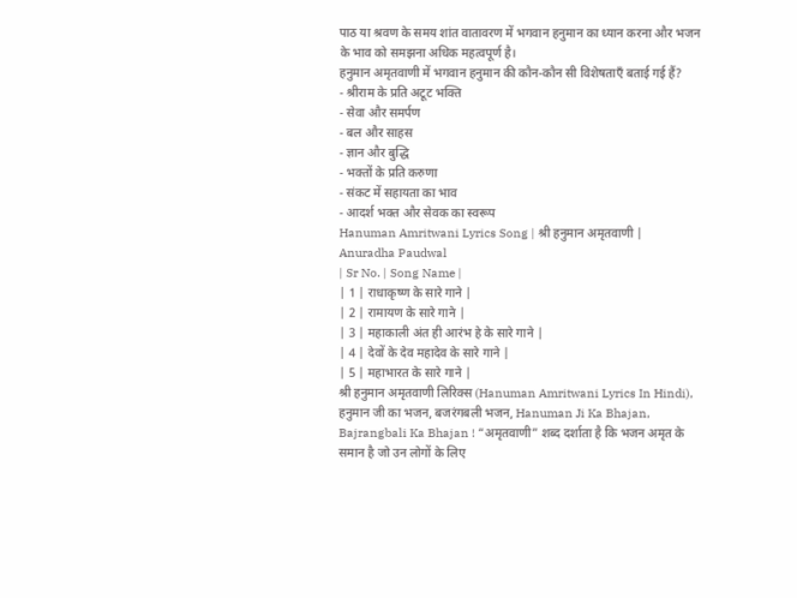पाठ या श्रवण के समय शांत वातावरण में भगवान हनुमान का ध्यान करना और भजन के भाव को समझना अधिक महत्वपूर्ण है।
हनुमान अमृतवाणी में भगवान हनुमान की कौन-कौन सी विशेषताएँ बताई गई हैं?
- श्रीराम के प्रति अटूट भक्ति
- सेवा और समर्पण
- बल और साहस
- ज्ञान और बुद्धि
- भक्तों के प्रति करुणा
- संकट में सहायता का भाव
- आदर्श भक्त और सेवक का स्वरूप
Hanuman Amritwani Lyrics Song | श्री हनुमान अमृतवाणी | Anuradha Paudwal
| Sr No. | Song Name |
| 1 | राधाकृष्ण के सारे गाने |
| 2 | रामायण के सारे गाने |
| 3 | महाकाली अंत ही आरंभ हे के सारे गाने |
| 4 | देवों के देव महादेव के सारे गाने |
| 5 | महाभारत के सारे गाने |
श्री हनुमान अमृतवाणी लिरिक्स (Hanuman Amritwani Lyrics In Hindi), हनुमान जी का भजन, बजरंगबली भजन, Hanuman Ji Ka Bhajan, Bajrangbali Ka Bhajan ! “अमृतवाणी” शब्द दर्शाता है कि भजन अमृत के समान है जो उन लोगों के लिए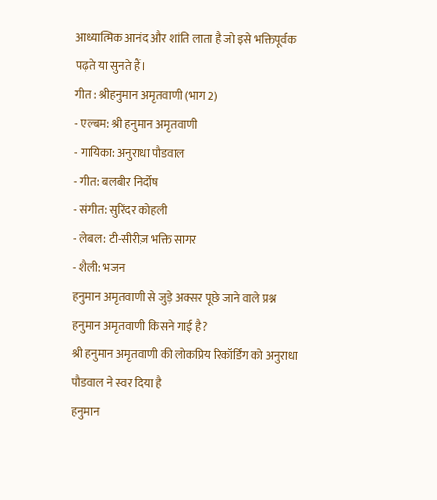आध्यात्मिक आनंद और शांति लाता है जो इसे भक्तिपूर्वक पढ़ते या सुनते हैं।
गीत : श्रीहनुमान अमृतवाणी (भाग 2)
- एल्बम: श्री हनुमान अमृतवाणी
- गायिका: अनुराधा पौडवाल
- गीत: बलबीर निर्दोष
- संगीत: सुरिंदर कोहली
- लेबल: टी-सीरीज़ भक्ति सागर
- शैली: भजन
हनुमान अमृतवाणी से जुड़े अक्सर पूछे जाने वाले प्रश्न
हनुमान अमृतवाणी किसने गाई है?
श्री हनुमान अमृतवाणी की लोकप्रिय रिकॉर्डिंग को अनुराधा पौडवाल ने स्वर दिया है
हनुमान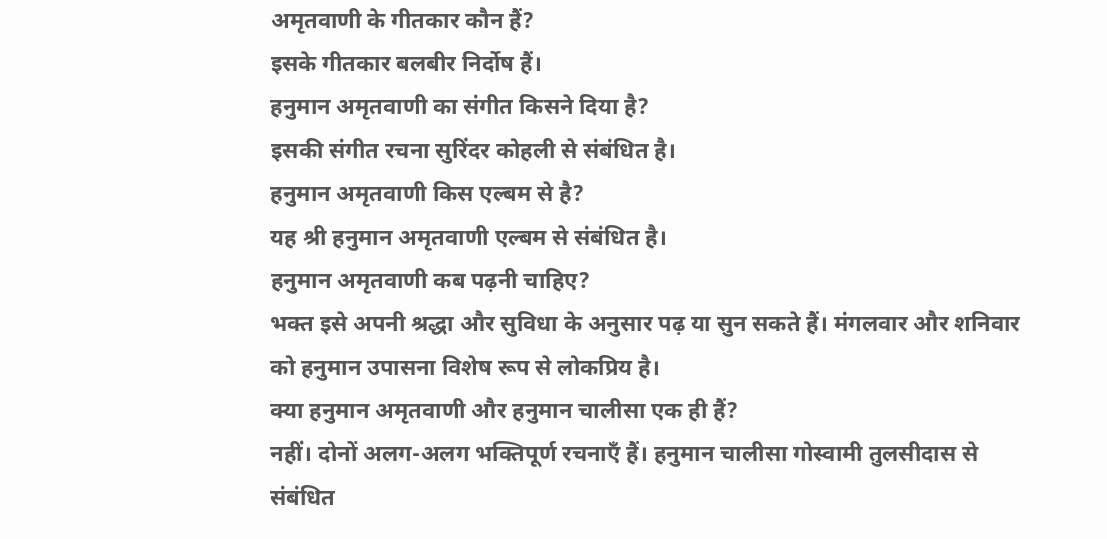अमृतवाणी के गीतकार कौन हैं?
इसके गीतकार बलबीर निर्दोष हैं।
हनुमान अमृतवाणी का संगीत किसने दिया है?
इसकी संगीत रचना सुरिंदर कोहली से संबंधित है।
हनुमान अमृतवाणी किस एल्बम से है?
यह श्री हनुमान अमृतवाणी एल्बम से संबंधित है।
हनुमान अमृतवाणी कब पढ़नी चाहिए?
भक्त इसे अपनी श्रद्धा और सुविधा के अनुसार पढ़ या सुन सकते हैं। मंगलवार और शनिवार को हनुमान उपासना विशेष रूप से लोकप्रिय है।
क्या हनुमान अमृतवाणी और हनुमान चालीसा एक ही हैं?
नहीं। दोनों अलग-अलग भक्तिपूर्ण रचनाएँ हैं। हनुमान चालीसा गोस्वामी तुलसीदास से संबंधित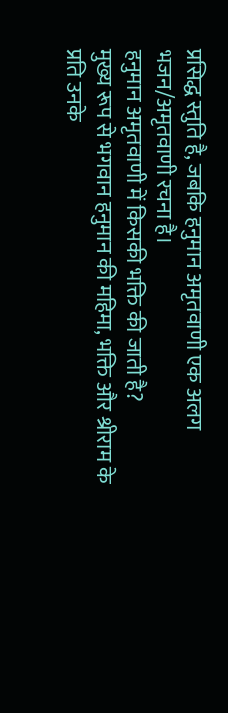प्रसिद्ध स्तुति है, जबकि हनुमान अमृतवाणी एक अलग भजन/अमृतवाणी रचना है।
हनुमान अमृतवाणी में किसकी भक्ति की जाती है?
मुख्य रूप से भगवान हनुमान की महिमा, भक्ति और श्रीराम के प्रति उनके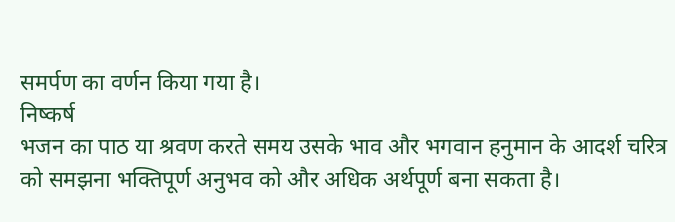समर्पण का वर्णन किया गया है।
निष्कर्ष
भजन का पाठ या श्रवण करते समय उसके भाव और भगवान हनुमान के आदर्श चरित्र को समझना भक्तिपूर्ण अनुभव को और अधिक अर्थपूर्ण बना सकता है।